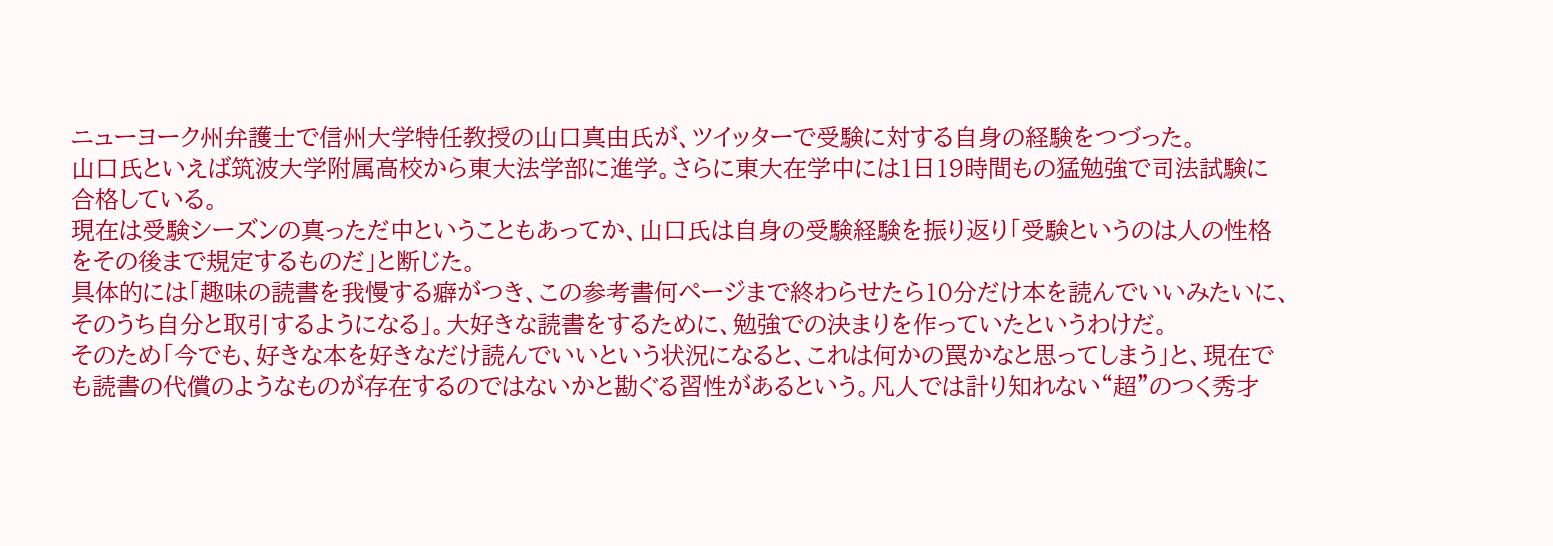ニューヨーク州弁護士で信州大学特任教授の山口真由氏が、ツイッターで受験に対する自身の経験をつづった。
山口氏といえば筑波大学附属高校から東大法学部に進学。さらに東大在学中には1日19時間もの猛勉強で司法試験に合格している。
現在は受験シーズンの真っただ中ということもあってか、山口氏は自身の受験経験を振り返り「受験というのは人の性格をその後まで規定するものだ」と断じた。
具体的には「趣味の読書を我慢する癖がつき、この参考書何ページまで終わらせたら10分だけ本を読んでいいみたいに、そのうち自分と取引するようになる」。大好きな読書をするために、勉強での決まりを作っていたというわけだ。
そのため「今でも、好きな本を好きなだけ読んでいいという状況になると、これは何かの罠かなと思ってしまう」と、現在でも読書の代償のようなものが存在するのではないかと勘ぐる習性があるという。凡人では計り知れない“超”のつく秀才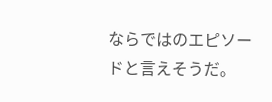ならではのエピソードと言えそうだ。